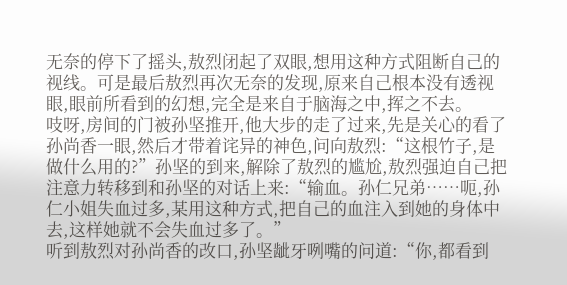无奈的停下了摇头,敖烈闭起了双眼,想用这种方式阻断自己的视线。可是最后敖烈再次无奈的发现,原来自己根本没有透视眼,眼前所看到的幻想,完全是来自于脑海之中,挥之不去。
吱呀,房间的门被孙坚推开,他大步的走了过来,先是关心的看了孙尚香一眼,然后才带着诧异的神色,问向敖烈:“这根竹子,是做什么用的?”孙坚的到来,解除了敖烈的尴尬,敖烈强迫自己把注意力转移到和孙坚的对话上来:“输血。孙仁兄弟……呃,孙仁小姐失血过多,某用这种方式,把自己的血注入到她的身体中去,这样她就不会失血过多了。”
听到敖烈对孙尚香的改口,孙坚龇牙咧嘴的问道:“你,都看到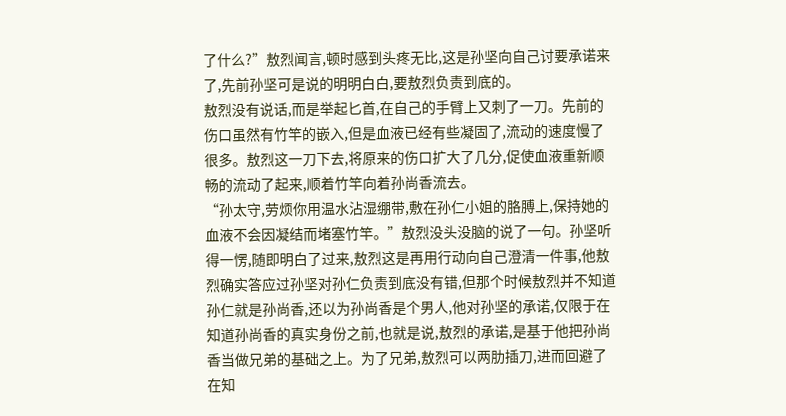了什么?”敖烈闻言,顿时感到头疼无比,这是孙坚向自己讨要承诺来了,先前孙坚可是说的明明白白,要敖烈负责到底的。
敖烈没有说话,而是举起匕首,在自己的手臂上又刺了一刀。先前的伤口虽然有竹竿的嵌入,但是血液已经有些凝固了,流动的速度慢了很多。敖烈这一刀下去,将原来的伤口扩大了几分,促使血液重新顺畅的流动了起来,顺着竹竿向着孙尚香流去。
“孙太守,劳烦你用温水沾湿绷带,敷在孙仁小姐的胳膊上,保持她的血液不会因凝结而堵塞竹竿。”敖烈没头没脑的说了一句。孙坚听得一愣,随即明白了过来,敖烈这是再用行动向自己澄清一件事,他敖烈确实答应过孙坚对孙仁负责到底没有错,但那个时候敖烈并不知道孙仁就是孙尚香,还以为孙尚香是个男人,他对孙坚的承诺,仅限于在知道孙尚香的真实身份之前,也就是说,敖烈的承诺,是基于他把孙尚香当做兄弟的基础之上。为了兄弟,敖烈可以两肋插刀,进而回避了在知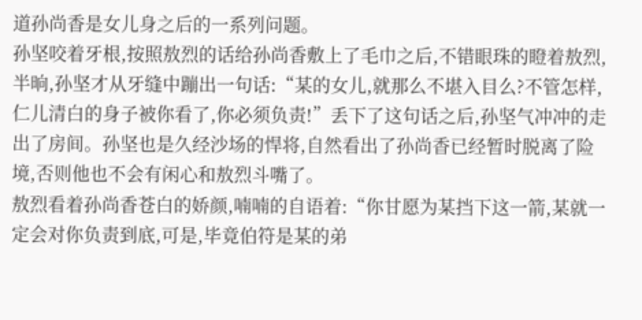道孙尚香是女儿身之后的一系列问题。
孙坚咬着牙根,按照敖烈的话给孙尚香敷上了毛巾之后,不错眼珠的瞪着敖烈,半晌,孙坚才从牙缝中蹦出一句话:“某的女儿,就那么不堪入目么?不管怎样,仁儿清白的身子被你看了,你必须负责!”丢下了这句话之后,孙坚气冲冲的走出了房间。孙坚也是久经沙场的悍将,自然看出了孙尚香已经暂时脱离了险境,否则他也不会有闲心和敖烈斗嘴了。
敖烈看着孙尚香苍白的娇颜,喃喃的自语着:“你甘愿为某挡下这一箭,某就一定会对你负责到底,可是,毕竟伯符是某的弟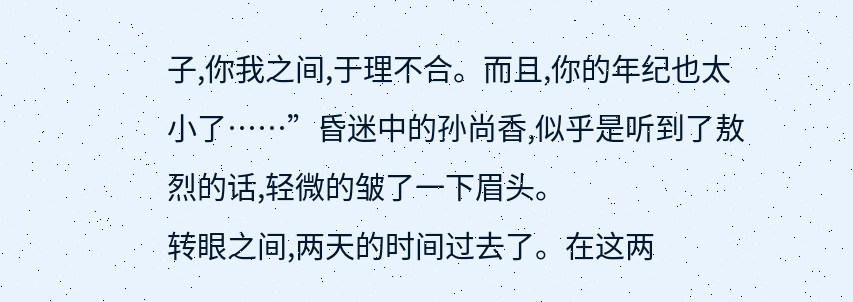子,你我之间,于理不合。而且,你的年纪也太小了……”昏迷中的孙尚香,似乎是听到了敖烈的话,轻微的皱了一下眉头。
转眼之间,两天的时间过去了。在这两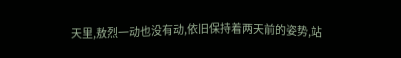天里,敖烈一动也没有动,依旧保持着两天前的姿势,站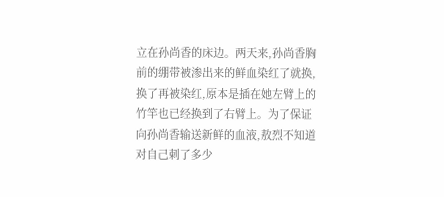立在孙尚香的床边。两天来,孙尚香胸前的绷带被渗出来的鲜血染红了就换,换了再被染红,原本是插在她左臂上的竹竿也已经换到了右臂上。为了保证向孙尚香输送新鲜的血液,敖烈不知道对自己刺了多少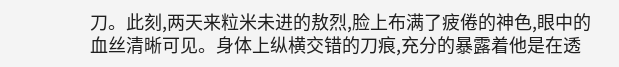刀。此刻,两天来粒米未进的敖烈,脸上布满了疲倦的神色,眼中的血丝清晰可见。身体上纵横交错的刀痕,充分的暴露着他是在透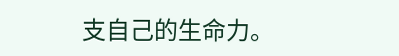支自己的生命力。